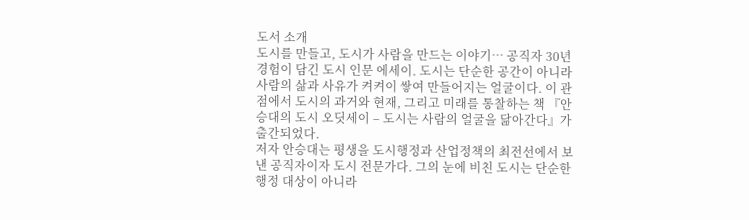도서 소개
도시를 만들고, 도시가 사람을 만드는 이야기… 공직자 30년 경험이 담긴 도시 인문 에세이. 도시는 단순한 공간이 아니라 사람의 삶과 사유가 켜켜이 쌓여 만들어지는 얼굴이다. 이 관점에서 도시의 과거와 현재, 그리고 미래를 통찰하는 책 『안승대의 도시 오딧세이 – 도시는 사람의 얼굴을 닮아간다』가 출간되었다.
저자 안승대는 평생을 도시행정과 산업정책의 최전선에서 보낸 공직자이자 도시 전문가다. 그의 눈에 비친 도시는 단순한 행정 대상이 아니라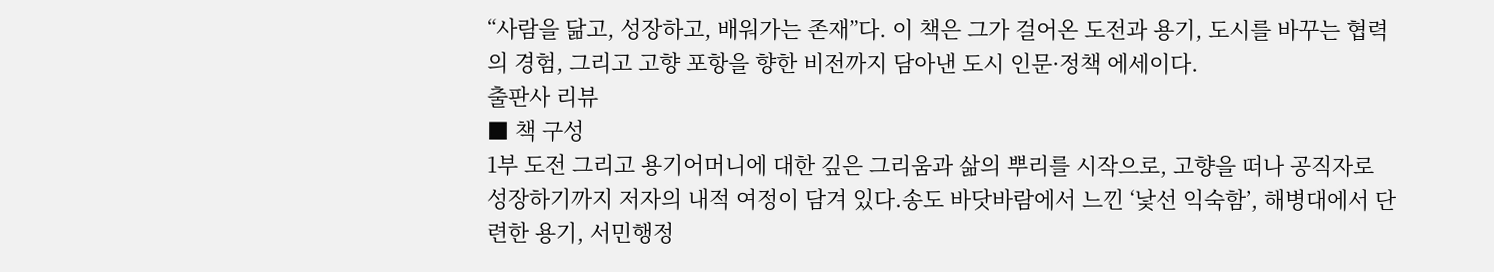“사람을 닮고, 성장하고, 배워가는 존재”다. 이 책은 그가 걸어온 도전과 용기, 도시를 바꾸는 협력의 경험, 그리고 고향 포항을 향한 비전까지 담아낸 도시 인문·정책 에세이다.
출판사 리뷰
■ 책 구성
1부 도전 그리고 용기어머니에 대한 깊은 그리움과 삶의 뿌리를 시작으로, 고향을 떠나 공직자로 성장하기까지 저자의 내적 여정이 담겨 있다.송도 바닷바람에서 느낀 ‘낯선 익숙함’, 해병대에서 단련한 용기, 서민행정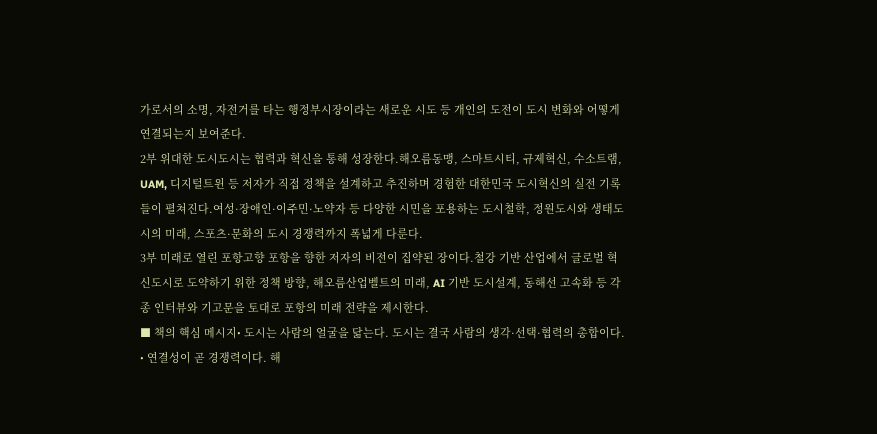가로서의 소명, 자전거를 타는 행정부시장이라는 새로운 시도 등 개인의 도전이 도시 변화와 어떻게 연결되는지 보여준다.
2부 위대한 도시도시는 협력과 혁신을 통해 성장한다.해오름동맹, 스마트시티, 규제혁신, 수소트램, UAM, 디지털트윈 등 저자가 직접 정책을 설계하고 추진하며 경험한 대한민국 도시혁신의 실전 기록들이 펼쳐진다.여성·장애인·이주민·노약자 등 다양한 시민을 포용하는 도시철학, 정원도시와 생태도시의 미래, 스포츠·문화의 도시 경쟁력까지 폭넓게 다룬다.
3부 미래로 열린 포항고향 포항을 향한 저자의 비전이 집약된 장이다.철강 기반 산업에서 글로벌 혁신도시로 도약하기 위한 정책 방향, 해오름산업벨트의 미래, AI 기반 도시설계, 동해선 고속화 등 각종 인터뷰와 기고문을 토대로 포항의 미래 전략을 제시한다.
■ 책의 핵심 메시지• 도시는 사람의 얼굴을 닮는다. 도시는 결국 사람의 생각·선택·협력의 총합이다.
• 연결성이 곧 경쟁력이다. 해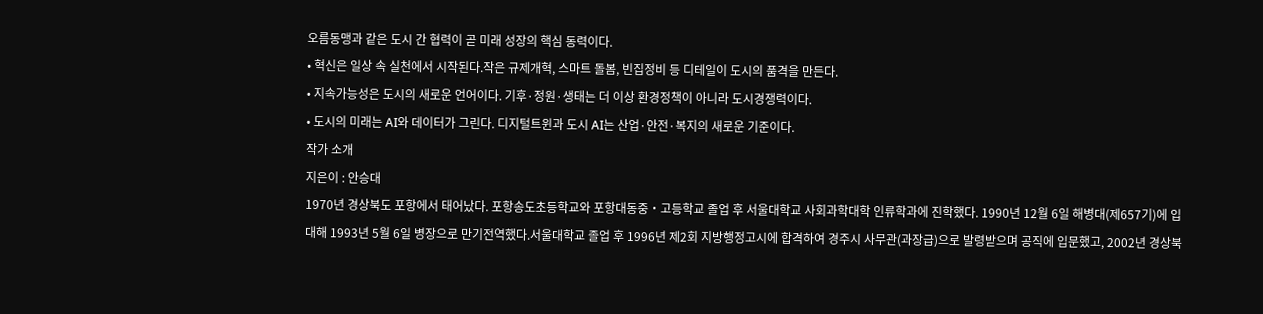오름동맹과 같은 도시 간 협력이 곧 미래 성장의 핵심 동력이다.
• 혁신은 일상 속 실천에서 시작된다.작은 규제개혁, 스마트 돌봄, 빈집정비 등 디테일이 도시의 품격을 만든다.
• 지속가능성은 도시의 새로운 언어이다. 기후·정원·생태는 더 이상 환경정책이 아니라 도시경쟁력이다.
• 도시의 미래는 AI와 데이터가 그린다. 디지털트윈과 도시 AI는 산업·안전·복지의 새로운 기준이다.
작가 소개
지은이 : 안승대
1970년 경상북도 포항에서 태어났다. 포항송도초등학교와 포항대동중‧고등학교 졸업 후 서울대학교 사회과학대학 인류학과에 진학했다. 1990년 12월 6일 해병대(제657기)에 입대해 1993년 5월 6일 병장으로 만기전역했다.서울대학교 졸업 후 1996년 제2회 지방행정고시에 합격하여 경주시 사무관(과장급)으로 발령받으며 공직에 입문했고, 2002년 경상북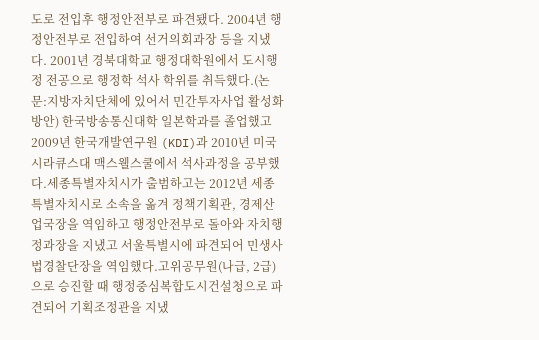도로 전입후 행정안전부로 파견됐다. 2004년 행정안전부로 전입하여 선거의회과장 등을 지냈다. 2001년 경북대학교 행정대학원에서 도시행정 전공으로 행정학 석사 학위를 취득했다.(논문:지방자치단체에 있어서 민간투자사업 활성화 방안) 한국방송통신대학 일본학과를 졸업했고 2009년 한국개발연구원 (KDI)과 2010년 미국 시라큐스대 맥스웰스쿨에서 석사과정을 공부했다.세종특별자치시가 출범하고는 2012년 세종특별자치시로 소속을 옮겨 정책기획관, 경제산업국장을 역임하고 행정안전부로 돌아와 자치행정과장을 지냈고 서울특별시에 파견되어 민생사법경찰단장을 역임했다.고위공무원(나급, 2급)으로 승진할 때 행정중심복합도시건설청으로 파견되어 기획조정관을 지냈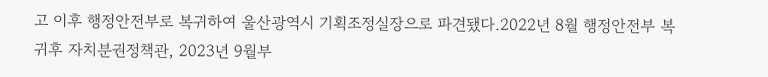고 이후 행정안전부로 복귀하여 울산광역시 기획조정실장으로 파견됐다.2022년 8월 행정안전부 복귀후 자치분권정책관, 2023년 9월부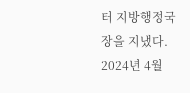터 지방행정국장을 지냈다. 2024년 4월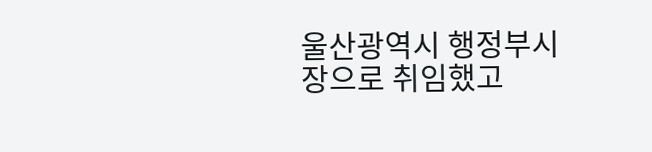울산광역시 행정부시장으로 취임했고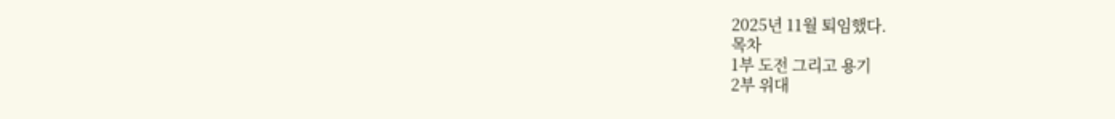2025년 11월 퇴임했다.
목차
1부 도전 그리고 용기
2부 위대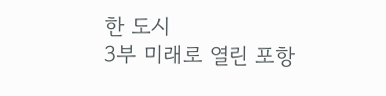한 도시
3부 미래로 열린 포항